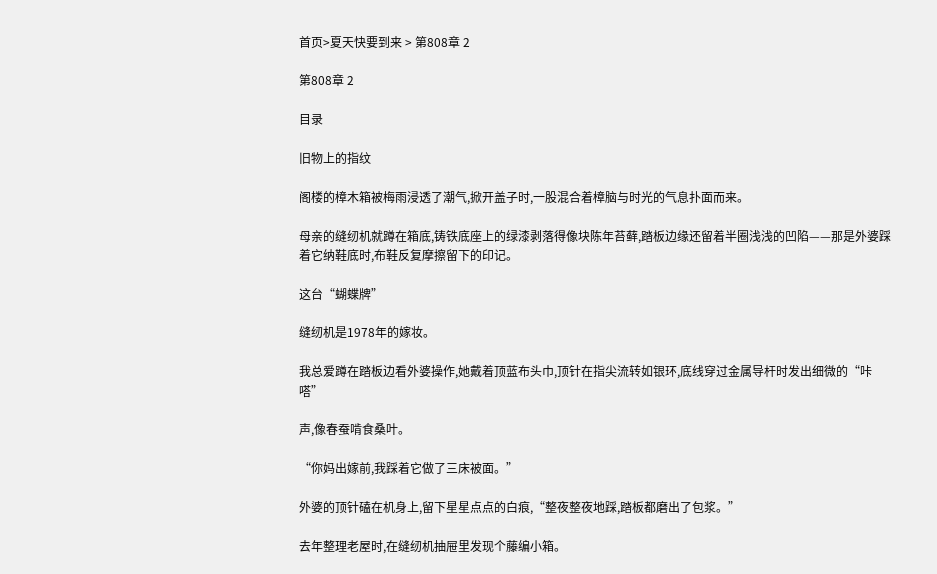首页>夏天快要到来 > 第808章 2

第808章 2

目录

旧物上的指纹

阁楼的樟木箱被梅雨浸透了潮气,掀开盖子时,一股混合着樟脑与时光的气息扑面而来。

母亲的缝纫机就蹲在箱底,铸铁底座上的绿漆剥落得像块陈年苔藓,踏板边缘还留着半圈浅浅的凹陷——那是外婆踩着它纳鞋底时,布鞋反复摩擦留下的印记。

这台“蝴蝶牌”

缝纫机是1978年的嫁妆。

我总爱蹲在踏板边看外婆操作,她戴着顶蓝布头巾,顶针在指尖流转如银环,底线穿过金属导杆时发出细微的“咔嗒”

声,像春蚕啃食桑叶。

“你妈出嫁前,我踩着它做了三床被面。”

外婆的顶针磕在机身上,留下星星点点的白痕,“整夜整夜地踩,踏板都磨出了包浆。”

去年整理老屋时,在缝纫机抽屉里发现个藤编小箱。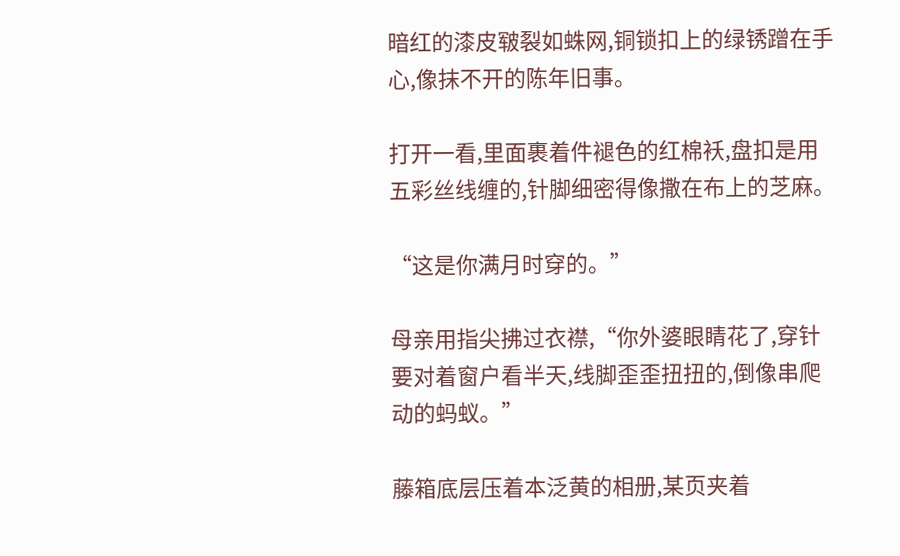暗红的漆皮皲裂如蛛网,铜锁扣上的绿锈蹭在手心,像抹不开的陈年旧事。

打开一看,里面裹着件褪色的红棉袄,盘扣是用五彩丝线缠的,针脚细密得像撒在布上的芝麻。

“这是你满月时穿的。”

母亲用指尖拂过衣襟,“你外婆眼睛花了,穿针要对着窗户看半天,线脚歪歪扭扭的,倒像串爬动的蚂蚁。”

藤箱底层压着本泛黄的相册,某页夹着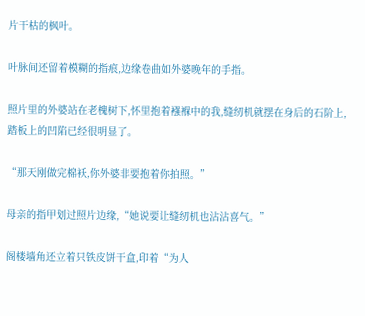片干枯的枫叶。

叶脉间还留着模糊的指痕,边缘卷曲如外婆晚年的手指。

照片里的外婆站在老槐树下,怀里抱着襁褓中的我,缝纫机就摆在身后的石阶上,踏板上的凹陷已经很明显了。

“那天刚做完棉袄,你外婆非要抱着你拍照。”

母亲的指甲划过照片边缘,“她说要让缝纫机也沾沾喜气。”

阁楼墙角还立着只铁皮饼干盒,印着“为人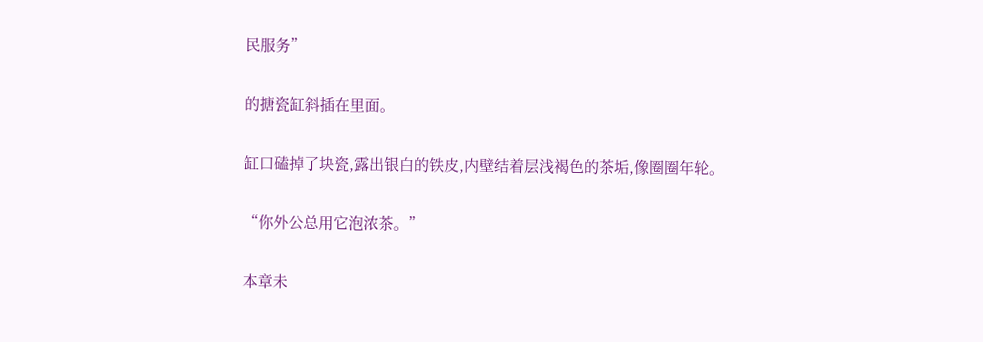民服务”

的搪瓷缸斜插在里面。

缸口磕掉了块瓷,露出银白的铁皮,内壁结着层浅褐色的茶垢,像圈圈年轮。

“你外公总用它泡浓茶。”

本章未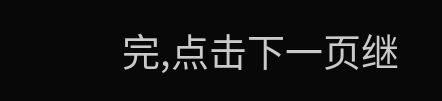完,点击下一页继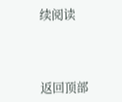续阅读



返回顶部